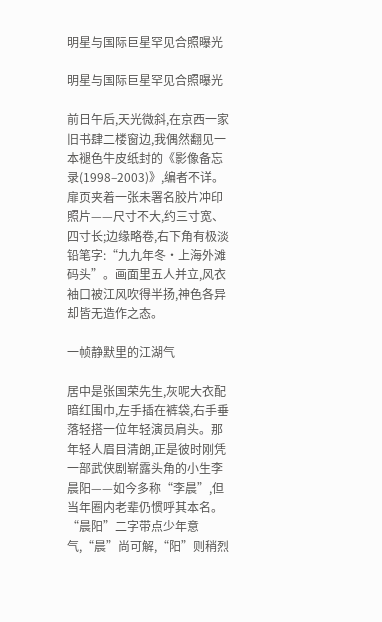明星与国际巨星罕见合照曝光

明星与国际巨星罕见合照曝光

前日午后,天光微斜,在京西一家旧书肆二楼窗边,我偶然翻见一本褪色牛皮纸封的《影像备忘录(1998–2003)》,编者不详。扉页夹着一张未署名胶片冲印照片——尺寸不大,约三寸宽、四寸长;边缘略卷,右下角有极淡铅笔字:“九九年冬·上海外滩码头”。画面里五人并立,风衣袖口被江风吹得半扬,神色各异却皆无造作之态。

一帧静默里的江湖气

居中是张国荣先生,灰呢大衣配暗红围巾,左手插在裤袋,右手垂落轻搭一位年轻演员肩头。那年轻人眉目清朗,正是彼时刚凭一部武侠剧崭露头角的小生李晨阳——如今多称“李晨”,但当年圈内老辈仍惯呼其本名。“晨阳”二字带点少年意气,“晨”尚可解,“阳”则稍烈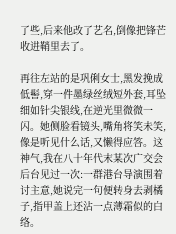了些,后来他改了艺名,倒像把锋芒收进鞘里去了。

再往左站的是巩俐女士,黑发挽成低髻,穿一件墨绿丝绒短外套,耳坠细如针尖银线,在逆光里微微一闪。她侧脸看镜头,嘴角将笑未笑,像是听见什么话,又懒得应答。这神气,我在八十年代末某次广交会后台见过一次:一群港台导演围着讨主意,她说完一句便转身去剥橘子,指甲盖上还沾一点薄霜似的白络。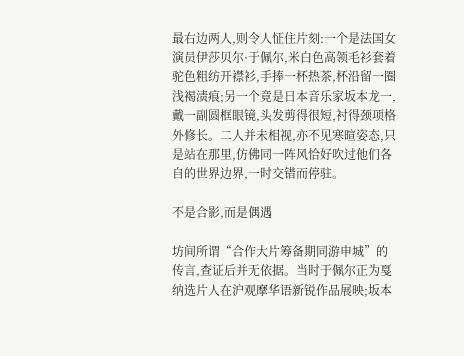最右边两人,则令人怔住片刻:一个是法国女演员伊莎贝尔·于佩尔,米白色高领毛衫套着驼色粗纺开襟衫,手捧一杯热茶,杯沿留一圈浅褐渍痕;另一个竟是日本音乐家坂本龙一,戴一副圆框眼镜,头发剪得很短,衬得颈项格外修长。二人并未相视,亦不见寒暄姿态,只是站在那里,仿佛同一阵风恰好吹过他们各自的世界边界,一时交错而停驻。

不是合影,而是偶遇

坊间所谓“合作大片筹备期同游申城”的传言,查证后并无依据。当时于佩尔正为戛纳选片人在沪观摩华语新锐作品展映;坂本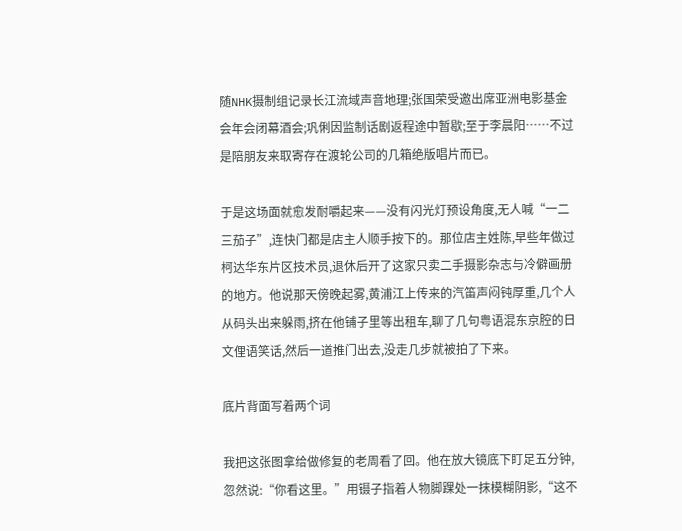随NHK摄制组记录长江流域声音地理;张国荣受邀出席亚洲电影基金会年会闭幕酒会;巩俐因监制话剧返程途中暂歇;至于李晨阳……不过是陪朋友来取寄存在渡轮公司的几箱绝版唱片而已。

于是这场面就愈发耐嚼起来——没有闪光灯预设角度,无人喊“一二三茄子”,连快门都是店主人顺手按下的。那位店主姓陈,早些年做过柯达华东片区技术员,退休后开了这家只卖二手摄影杂志与冷僻画册的地方。他说那天傍晚起雾,黄浦江上传来的汽笛声闷钝厚重,几个人从码头出来躲雨,挤在他铺子里等出租车,聊了几句粤语混东京腔的日文俚语笑话,然后一道推门出去,没走几步就被拍了下来。

底片背面写着两个词

我把这张图拿给做修复的老周看了回。他在放大镜底下盯足五分钟,忽然说:“你看这里。”用镊子指着人物脚踝处一抹模糊阴影,“这不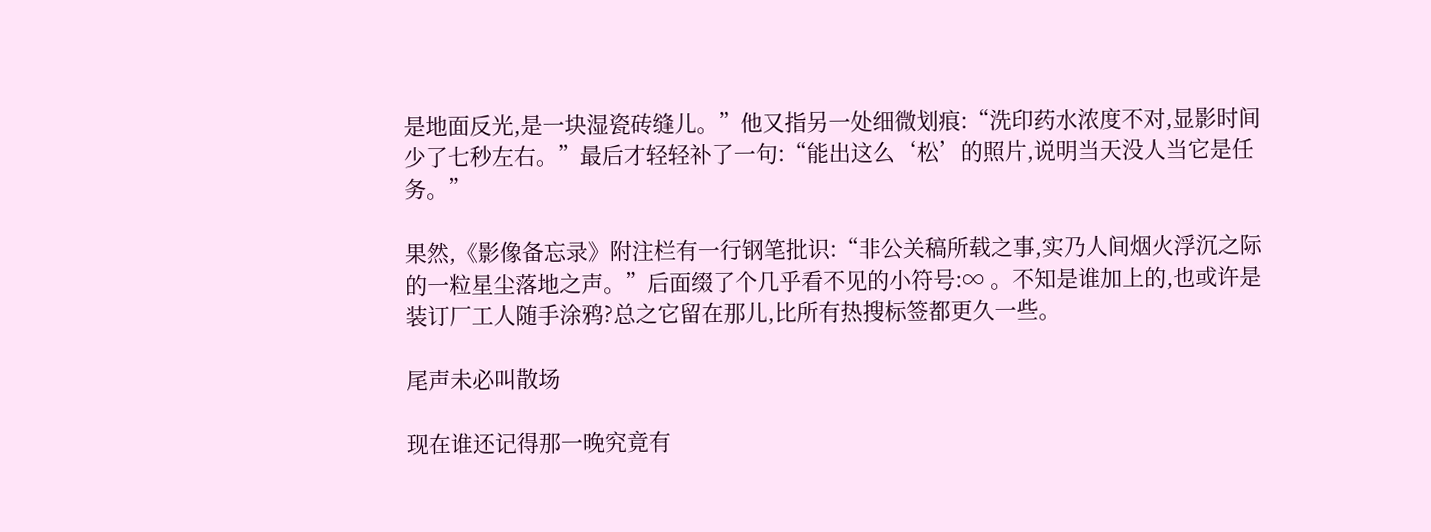是地面反光,是一块湿瓷砖缝儿。”他又指另一处细微划痕:“洗印药水浓度不对,显影时间少了七秒左右。”最后才轻轻补了一句:“能出这么‘松’的照片,说明当天没人当它是任务。”

果然,《影像备忘录》附注栏有一行钢笔批识:“非公关稿所载之事,实乃人间烟火浮沉之际的一粒星尘落地之声。”后面缀了个几乎看不见的小符号:∞ 。不知是谁加上的,也或许是装订厂工人随手涂鸦?总之它留在那儿,比所有热搜标签都更久一些。

尾声未必叫散场

现在谁还记得那一晚究竟有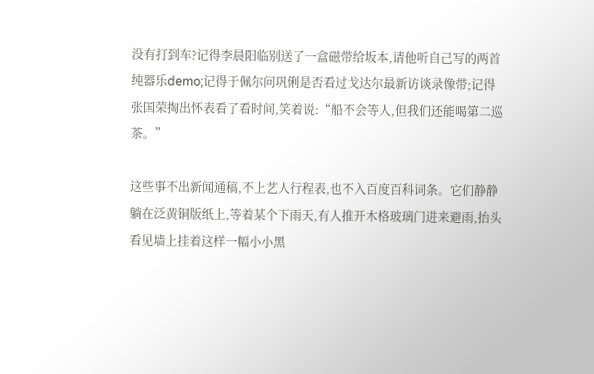没有打到车?记得李晨阳临别送了一盒磁带给坂本,请他听自己写的两首纯器乐demo;记得于佩尔问巩俐是否看过戈达尔最新访谈录像带;记得张国荣掏出怀表看了看时间,笑着说:“船不会等人,但我们还能喝第二巡茶。”

这些事不出新闻通稿,不上艺人行程表,也不入百度百科词条。它们静静躺在泛黄铜版纸上,等着某个下雨天,有人推开木格玻璃门进来避雨,抬头看见墙上挂着这样一幅小小黑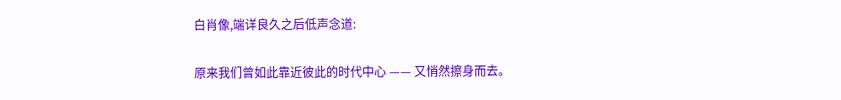白肖像,端详良久之后低声念道:

原来我们曾如此靠近彼此的时代中心 —— 又悄然擦身而去。